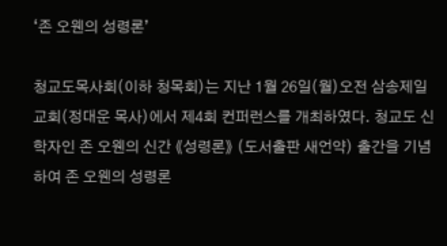‘존 오웬의 성령론’

청교도목사회(이하 청목회)는 지난 1월 26일(월)오전 삼송제일교회(정대운 목사)에서 제4회 컨퍼런스를 개최하였다. 청교도 신학자인 존 오웬의 신간 《성령론》 (도서출판 새언약) 출간을 기념하여 존 오웬의 성령론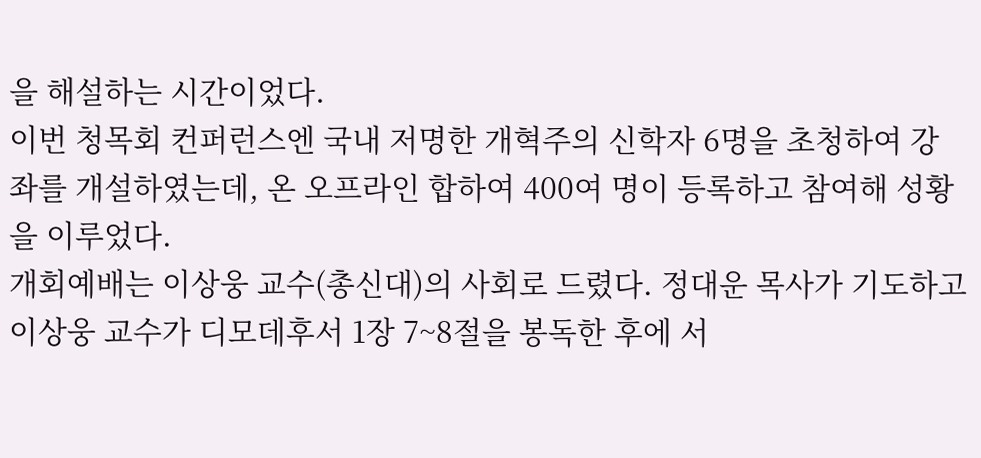을 해설하는 시간이었다.
이번 청목회 컨퍼런스엔 국내 저명한 개혁주의 신학자 6명을 초청하여 강좌를 개설하였는데, 온 오프라인 합하여 400여 명이 등록하고 참여해 성황을 이루었다.
개회예배는 이상웅 교수(총신대)의 사회로 드렸다. 정대운 목사가 기도하고 이상웅 교수가 디모데후서 1장 7~8절을 봉독한 후에 서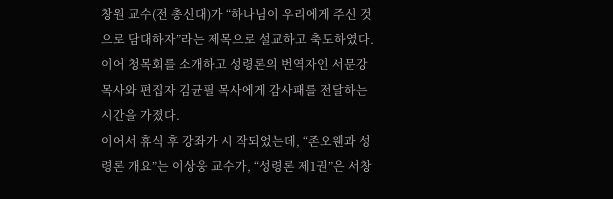창원 교수(전 총신대)가 “하나님이 우리에게 주신 것으로 담대하자”라는 제목으로 설교하고 축도하였다. 이어 청목회를 소개하고 성령론의 번역자인 서문강 목사와 편집자 김균필 목사에게 감사패를 전달하는 시간을 가졌다.
이어서 휴식 후 강좌가 시 작되었는데, “존오웬과 성령론 개요”는 이상웅 교수가, “성령론 제1권”은 서창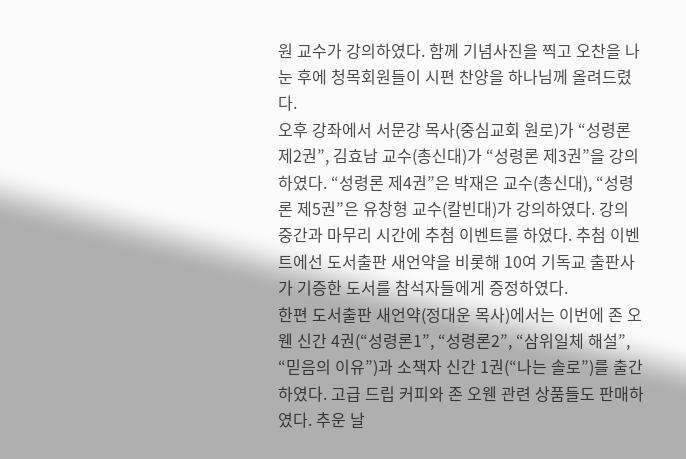원 교수가 강의하였다. 함께 기념사진을 찍고 오찬을 나눈 후에 청목회원들이 시편 찬양을 하나님께 올려드렸다.
오후 강좌에서 서문강 목사(중심교회 원로)가 “성령론 제2권”, 김효남 교수(총신대)가 “성령론 제3권”을 강의하였다. “성령론 제4권”은 박재은 교수(총신대), “성령론 제5권”은 유창형 교수(칼빈대)가 강의하였다. 강의 중간과 마무리 시간에 추첨 이벤트를 하였다. 추첨 이벤트에선 도서출판 새언약을 비롯해 10여 기독교 출판사가 기증한 도서를 참석자들에게 증정하였다.
한편 도서출판 새언약(정대운 목사)에서는 이번에 존 오웬 신간 4권(“성령론1”, “성령론2”, “삼위일체 해설”, “믿음의 이유”)과 소책자 신간 1권(“나는 솔로”)를 출간하였다. 고급 드립 커피와 존 오웬 관련 상품들도 판매하였다. 추운 날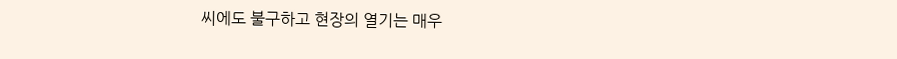씨에도 불구하고 현장의 열기는 매우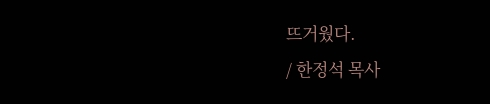뜨거웠다.
/ 한정석 목사